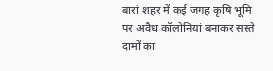बारां शहर में कई जगह कृषि भूमि पर अवैध कॉलोनियां बनाकर सस्ते दामों का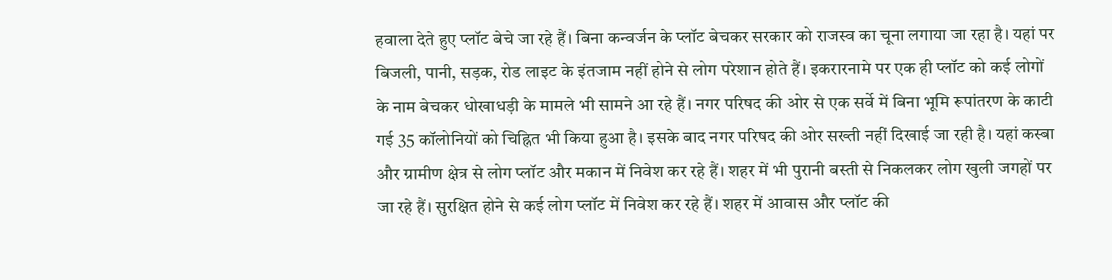हवाला देते हुए प्लॉट बेचे जा रहे हैं। बिना कन्वर्जन के प्लॉट बेचकर सरकार को राजस्व का चूना लगाया जा रहा है। यहां पर बिजली, पानी, सड़क, रोड लाइट के इंतजाम नहीं होने से लोग परेशान होते हैं। इकरारनामे पर एक ही प्लॉट को कई लोगों के नाम बेचकर धोखाधड़ी के मामले भी सामने आ रहे हैं। नगर परिषद की ओर से एक सर्वे में बिना भूमि रूपांतरण के काटी गई 35 कॉलोनियों को चिह्नित भी किया हुआ है। इसके बाद नगर परिषद की ओर सख्ती नहीं दिखाई जा रही है। यहां कस्बा और ग्रामीण क्षेत्र से लोग प्लॉट और मकान में निवेश कर रहे हैं। शहर में भी पुरानी बस्ती से निकलकर लोग खुली जगहों पर जा रहे हैं। सुरक्षित होने से कई लोग प्लॉट में निवेश कर रहे हैं। शहर में आवास और प्लॉट की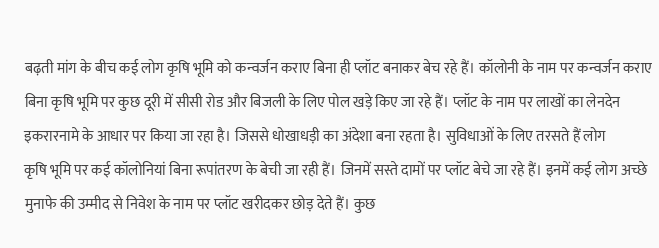बढ़ती मांग के बीच कई लोग कृषि भूमि को कन्वर्जन कराए बिना ही प्लॉट बनाकर बेच रहे हैं। कॉलोनी के नाम पर कन्वर्जन कराए बिना कृषि भूमि पर कुछ दूरी में सीसी रोड और बिजली के लिए पोल खड़े किए जा रहे हैं। प्लॉट के नाम पर लाखों का लेनदेन इकरारनामे के आधार पर किया जा रहा है। जिससे धोखाधड़ी का अंदेशा बना रहता है। सुविधाओं के लिए तरसते हैं लोग
कृषि भूमि पर कई कॉलोनियां बिना रूपांतरण के बेची जा रही हैं। जिनमें सस्ते दामों पर प्लॉट बेचे जा रहे हैं। इनमें कई लोग अच्छे मुनाफे की उम्मीद से निवेश के नाम पर प्लॉट खरीदकर छोड़ देते हैं। कुछ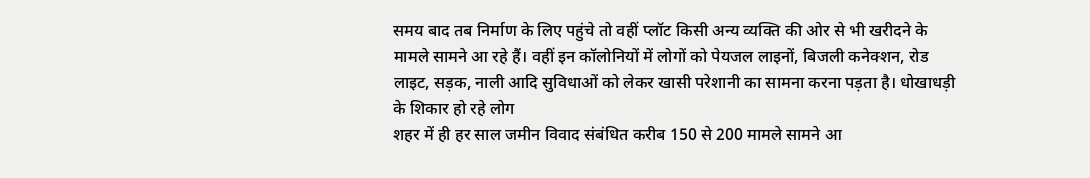समय बाद तब निर्माण के लिए पहुंचे तो वहीं प्लॉट किसी अन्य व्यक्ति की ओर से भी खरीदने के मामले सामने आ रहे हैं। वहीं इन कॉलोनियों में लोगों को पेयजल लाइनों, बिजली कनेक्शन, रोड लाइट, सड़क, नाली आदि सुविधाओं को लेकर खासी परेशानी का सामना करना पड़ता है। धोखाधड़ी के शिकार हो रहे लोग
शहर में ही हर साल जमीन विवाद संबंधित करीब 150 से 200 मामले सामने आ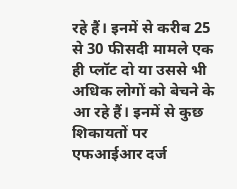रहे हैं। इनमें से करीब 25 से 30 फीसदी मामले एक ही प्लॉट दो या उससे भी अधिक लोगों को बेचने के आ रहे हैं। इनमें से कुछ शिकायतों पर एफआईआर दर्ज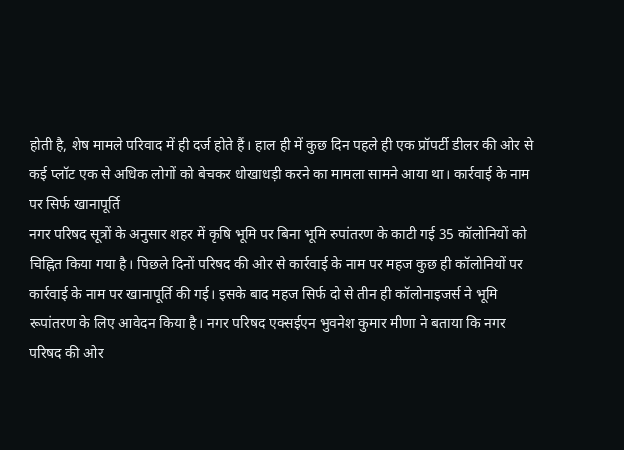होती है, शेष मामले परिवाद में ही दर्ज होते हैं। हाल ही में कुछ दिन पहले ही एक प्रॉपर्टी डीलर की ओर से कई प्लॉट एक से अधिक लोगों को बेचकर धोखाधड़ी करने का मामला सामने आया था। कार्रवाई के नाम पर सिर्फ खानापूर्ति
नगर परिषद सूत्रों के अनुसार शहर में कृषि भूमि पर बिना भूमि रुपांतरण के काटी गई 35 कॉलोनियों को चिह्नित किया गया है। पिछले दिनों परिषद की ओर से कार्रवाई के नाम पर महज कुछ ही कॉलोनियों पर कार्रवाई के नाम पर खानापूर्ति की गई। इसके बाद महज सिर्फ दो से तीन ही कॉलोनाइजर्स ने भूमि रूपांतरण के लिए आवेदन किया है। नगर परिषद एक्सईएन भुवनेश कुमार मीणा ने बताया कि नगर परिषद की ओर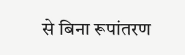से बिना रूपांतरण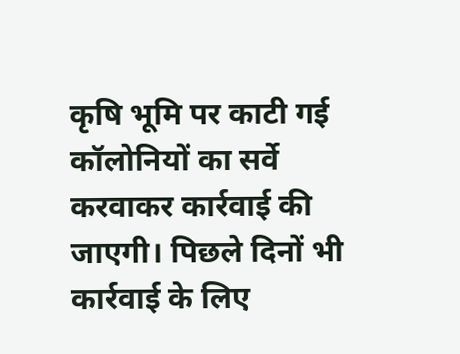कृषि भूमि पर काटी गई कॉलोनियों का सर्वे करवाकर कार्रवाई की जाएगी। पिछले दिनों भी कार्रवाई के लिए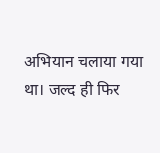अभियान चलाया गया था। जल्द ही फिर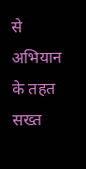से अभियान के तहत सख्त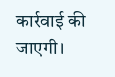कार्रवाई की जाएगी।